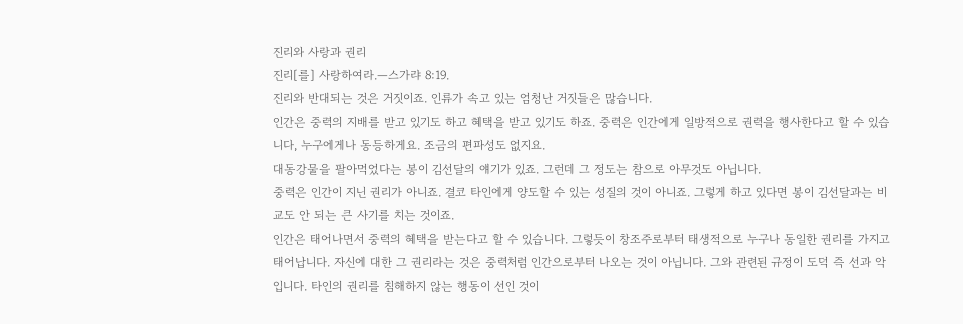진리와 사랑과 권리
진리[를] 사랑하여라.—스가랴 8:19.
진리와 반대되는 것은 거짓이죠. 인류가 속고 있는 엄청난 거짓들은 많습니다.
인간은 중력의 지배를 받고 있기도 하고 혜택을 받고 있기도 하죠. 중력은 인간에게 일방적으로 권력을 행사한다고 할 수 있습니다, 누구에게나 동등하게요. 조금의 편파성도 없지요.
대동강물을 팔아먹었다는 봉이 김선달의 얘기가 있죠. 그런데 그 정도는 참으로 아무것도 아닙니다.
중력은 인간이 지닌 권리가 아니죠. 결코 타인에게 양도할 수 있는 성질의 것이 아니죠. 그렇게 하고 있다면 봉이 김선달과는 비교도 안 되는 큰 사기를 치는 것이죠.
인간은 태어나면서 중력의 혜택을 받는다고 할 수 있습니다. 그렇듯이 창조주로부터 태생적으로 누구나 동일한 권리를 가지고 태어납니다. 자신에 대한 그 권리라는 것은 중력처럼 인간으로부터 나오는 것이 아닙니다. 그와 관련된 규정이 도덕 즉 선과 악입니다. 타인의 권리를 침해하지 않는 행동이 선인 것이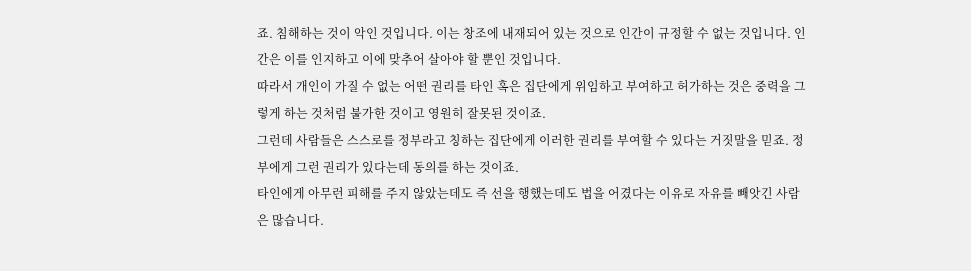죠. 침해하는 것이 악인 것입니다. 이는 창조에 내재되어 있는 것으로 인간이 규정할 수 없는 것입니다. 인간은 이를 인지하고 이에 맞추어 살아야 할 뿐인 것입니다.
따라서 개인이 가질 수 없는 어떤 권리를 타인 혹은 집단에게 위임하고 부여하고 허가하는 것은 중력을 그렇게 하는 것처럼 불가한 것이고 영원히 잘못된 것이죠.
그런데 사람들은 스스로를 정부라고 칭하는 집단에게 이러한 권리를 부여할 수 있다는 거짓말을 믿죠. 정부에게 그런 권리가 있다는데 동의를 하는 것이죠.
타인에게 아무런 피해를 주지 않았는데도 즉 선을 행했는데도 법을 어겼다는 이유로 자유를 빼앗긴 사람은 많습니다.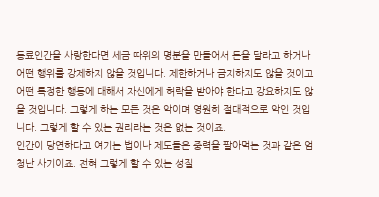동료인간을 사랑한다면 세금 따위의 명분을 만들어서 돈을 달라고 하거나 어떤 행위를 강제하지 않을 것입니다. 제한하거나 금지하지도 않을 것이고 어떤 특정한 행동에 대해서 자신에게 허락을 받아야 한다고 강요하지도 않을 것입니다. 그렇게 하는 모든 것은 악이며 영원히 절대적으로 악인 것입니다. 그렇게 할 수 있는 권리라는 것은 없는 것이죠.
인간이 당연하다고 여기는 법이나 제도들은 중력을 팔아먹는 것과 같은 엄청난 사기이죠. 전혀 그렇게 할 수 있는 성질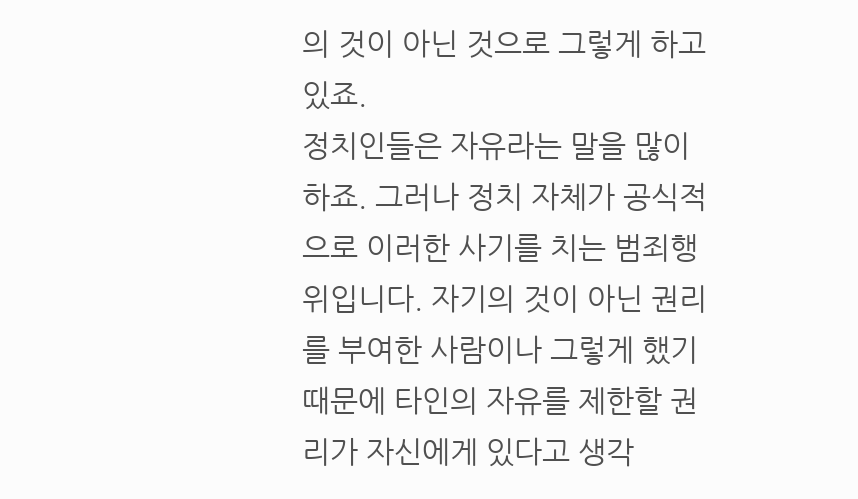의 것이 아닌 것으로 그렇게 하고 있죠.
정치인들은 자유라는 말을 많이 하죠. 그러나 정치 자체가 공식적으로 이러한 사기를 치는 범죄행위입니다. 자기의 것이 아닌 권리를 부여한 사람이나 그렇게 했기 때문에 타인의 자유를 제한할 권리가 자신에게 있다고 생각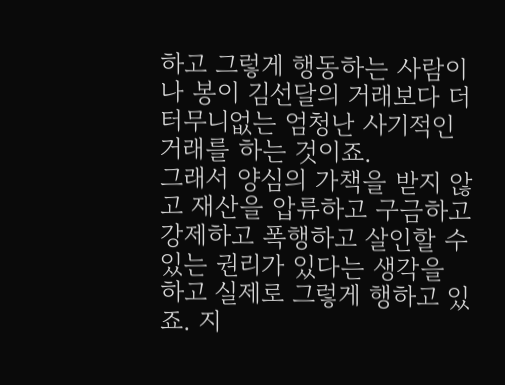하고 그렇게 행동하는 사람이나 봉이 김선달의 거래보다 더 터무니없는 엄청난 사기적인 거래를 하는 것이죠.
그래서 양심의 가책을 받지 않고 재산을 압류하고 구금하고 강제하고 폭행하고 살인할 수 있는 권리가 있다는 생각을 하고 실제로 그렇게 행하고 있죠. 지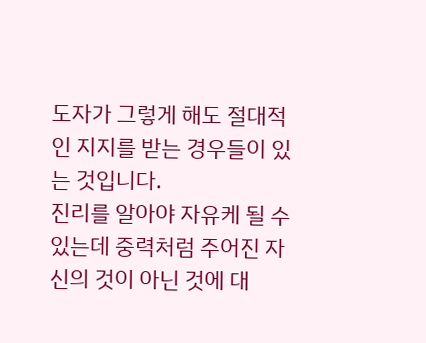도자가 그렇게 해도 절대적인 지지를 받는 경우들이 있는 것입니다.
진리를 알아야 자유케 될 수 있는데 중력처럼 주어진 자신의 것이 아닌 것에 대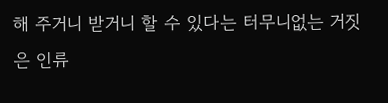해 주거니 받거니 할 수 있다는 터무니없는 거짓은 인류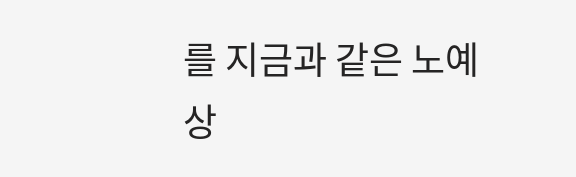를 지금과 같은 노예상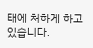태에 처하게 하고 있습니다.